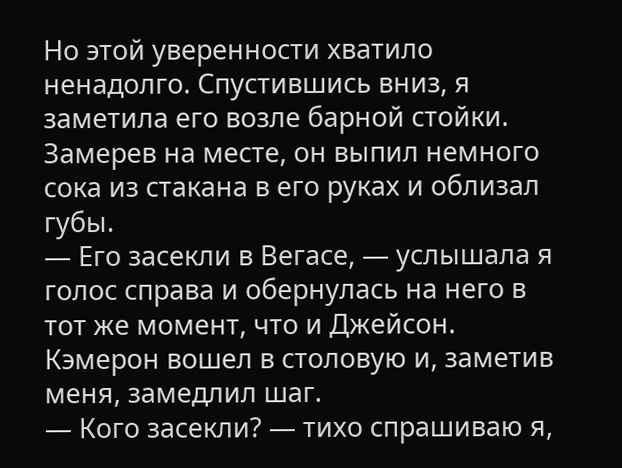Но этой уверенности хватило ненадолго. Спустившись вниз, я заметила его возле барной стойки.
Замерев на месте, он выпил немного сока из стакана в его руках и облизал губы.
— Его засекли в Вегасе, — услышала я голос справа и обернулась на него в тот же момент, что и Джейсон.
Кэмерон вошел в столовую и, заметив меня, замедлил шаг.
— Кого засекли? — тихо спрашиваю я,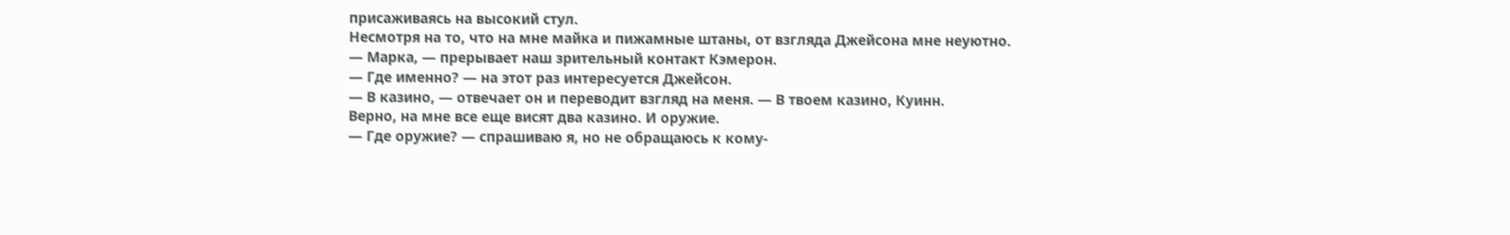присаживаясь на высокий стул.
Несмотря на то, что на мне майка и пижамные штаны, от взгляда Джейсона мне неуютно.
— Марка, — прерывает наш зрительный контакт Кэмерон.
— Где именно? — на этот раз интересуется Джейсон.
— В казино, — отвечает он и переводит взгляд на меня. — В твоем казино, Куинн.
Верно, на мне все еще висят два казино. И оружие.
— Где оружие? — спрашиваю я, но не обращаюсь к кому-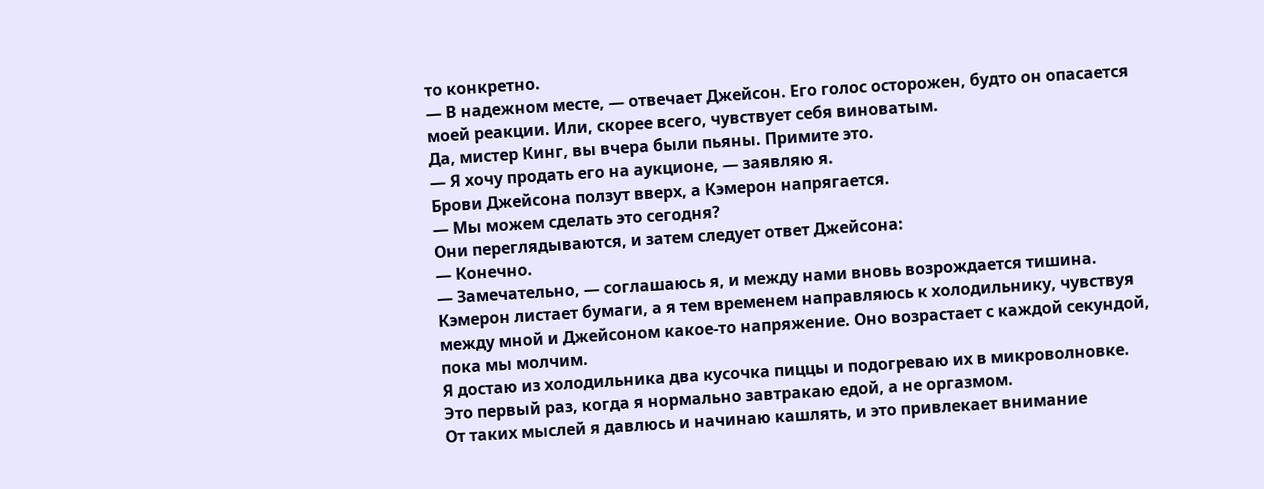то конкретно.
— В надежном месте, — отвечает Джейсон. Его голос осторожен, будто он опасается моей реакции. Или, скорее всего, чувствует себя виноватым.
Да, мистер Кинг, вы вчера были пьяны. Примите это.
— Я хочу продать его на аукционе, — заявляю я.
Брови Джейсона ползут вверх, а Кэмерон напрягается.
— Мы можем сделать это сегодня?
Они переглядываются, и затем следует ответ Джейсона:
— Конечно.
— Замечательно, — соглашаюсь я, и между нами вновь возрождается тишина.
Кэмерон листает бумаги, а я тем временем направляюсь к холодильнику, чувствуя между мной и Джейсоном какое-то напряжение. Оно возрастает с каждой секундой, пока мы молчим.
Я достаю из холодильника два кусочка пиццы и подогреваю их в микроволновке. Это первый раз, когда я нормально завтракаю едой, а не оргазмом.
От таких мыслей я давлюсь и начинаю кашлять, и это привлекает внимание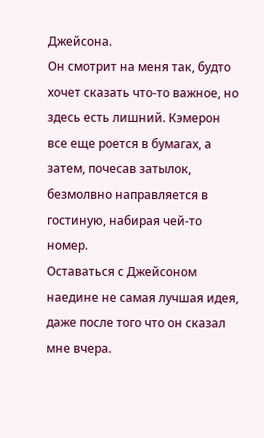Джейсона.
Он смотрит на меня так, будто хочет сказать что-то важное, но здесь есть лишний. Кэмерон все еще роется в бумагах, а затем, почесав затылок, безмолвно направляется в гостиную, набирая чей-то номер.
Оставаться с Джейсоном наедине не самая лучшая идея, даже после того что он сказал мне вчера.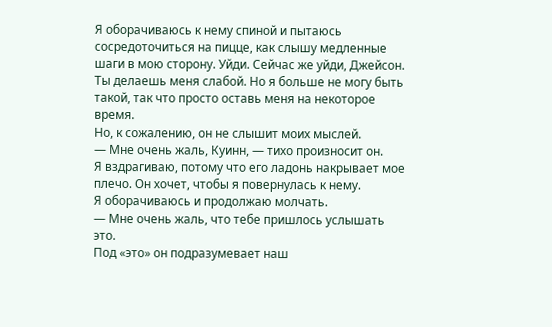Я оборачиваюсь к нему спиной и пытаюсь сосредоточиться на пицце, как слышу медленные шаги в мою сторону. Уйди. Сейчас же уйди, Джейсон.
Ты делаешь меня слабой. Но я больше не могу быть такой, так что просто оставь меня на некоторое время.
Но, к сожалению, он не слышит моих мыслей.
— Мне очень жаль, Куинн, — тихо произносит он.
Я вздрагиваю, потому что его ладонь накрывает мое плечо. Он хочет, чтобы я повернулась к нему.
Я оборачиваюсь и продолжаю молчать.
— Мне очень жаль, что тебе пришлось услышать это.
Под «это» он подразумевает наш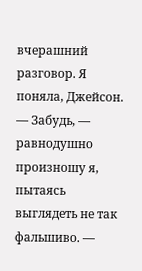вчерашний разговор. Я поняла, Джейсон.
— Забудь, — равнодушно произношу я, пытаясь выглядеть не так фальшиво. —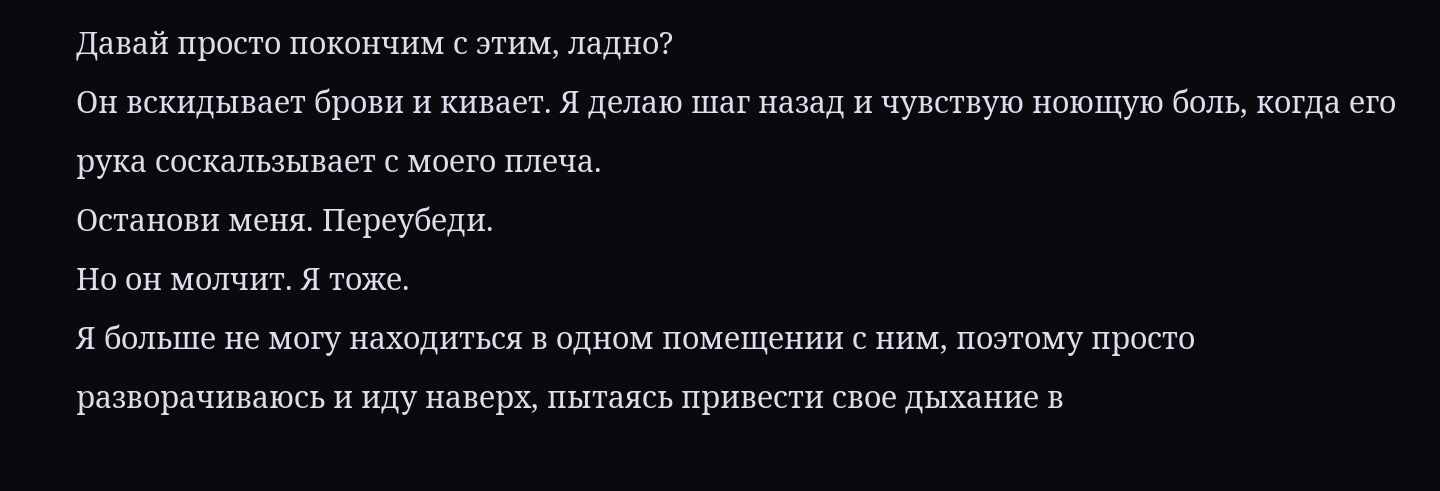Давай просто покончим с этим, ладно?
Он вскидывает брови и кивает. Я делаю шаг назад и чувствую ноющую боль, когда его рука соскальзывает с моего плеча.
Останови меня. Переубеди.
Но он молчит. Я тоже.
Я больше не могу находиться в одном помещении с ним, поэтому просто разворачиваюсь и иду наверх, пытаясь привести свое дыхание в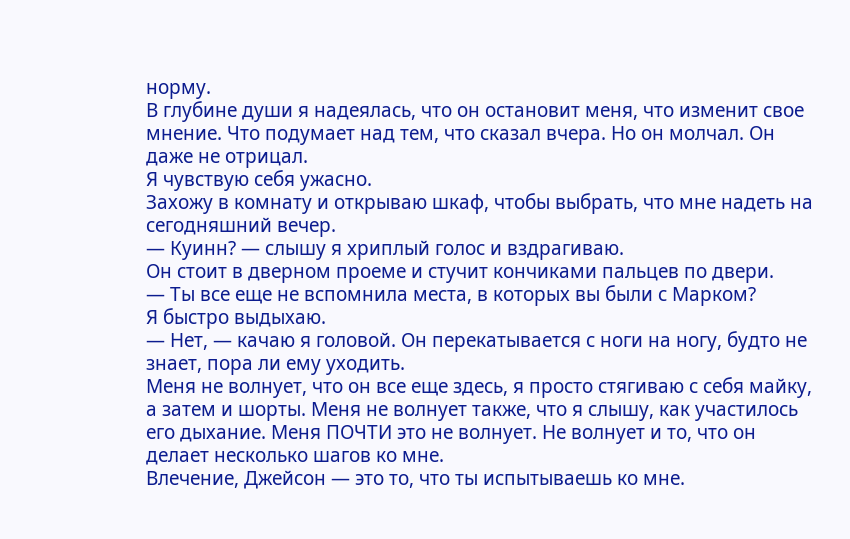норму.
В глубине души я надеялась, что он остановит меня, что изменит свое мнение. Что подумает над тем, что сказал вчера. Но он молчал. Он даже не отрицал.
Я чувствую себя ужасно.
Захожу в комнату и открываю шкаф, чтобы выбрать, что мне надеть на сегодняшний вечер.
— Куинн? — слышу я хриплый голос и вздрагиваю.
Он стоит в дверном проеме и стучит кончиками пальцев по двери.
— Ты все еще не вспомнила места, в которых вы были с Марком?
Я быстро выдыхаю.
— Нет, — качаю я головой. Он перекатывается с ноги на ногу, будто не знает, пора ли ему уходить.
Меня не волнует, что он все еще здесь, я просто стягиваю с себя майку, а затем и шорты. Меня не волнует также, что я слышу, как участилось его дыхание. Меня ПОЧТИ это не волнует. Не волнует и то, что он делает несколько шагов ко мне.
Влечение, Джейсон — это то, что ты испытываешь ко мне.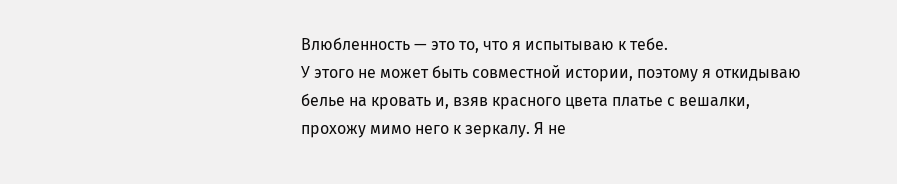Влюбленность — это то, что я испытываю к тебе.
У этого не может быть совместной истории, поэтому я откидываю белье на кровать и, взяв красного цвета платье с вешалки, прохожу мимо него к зеркалу. Я не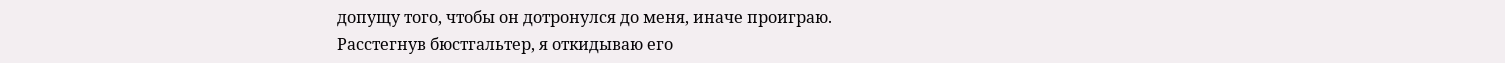допущу того, чтобы он дотронулся до меня, иначе проиграю.
Расстегнув бюстгальтер, я откидываю его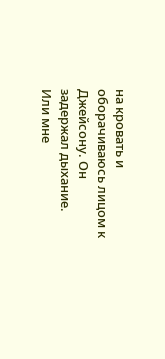на кровать и оборачиваюсь лицом к Джейсону. Он задержал дыхание. Или мне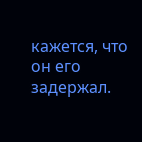кажется, что он его задержал.